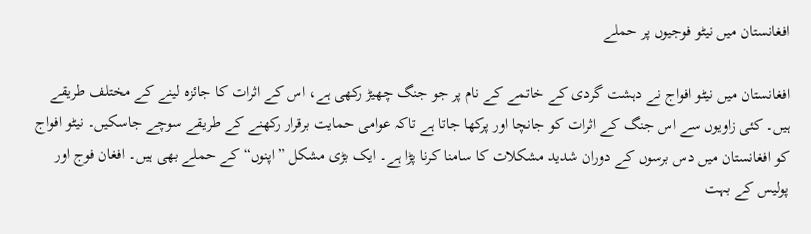افغانستان میں نیٹو فوجیوں پر حملے

افغانستان میں نیٹو افواج نے دہشت گردی کے خاتمے کے نام پر جو جنگ چھیڑ رکھی ہے، اس کے اثرات کا جائزہ لینے کے مختلف طریقے ہیں۔ کئی زاویوں سے اس جنگ کے اثرات کو جانچا اور پرکھا جاتا ہے تاکہ عوامی حمایت برقرار رکھنے کے طریقے سوچے جاسکیں۔ نیٹو افواج کو افغانستان میں دس برسوں کے دوران شدید مشکلات کا سامنا کرنا پڑا ہے۔ ایک بڑی مشکل ”اپنوں“ کے حملے بھی ہیں۔ افغان فوج اور پولیس کے بہت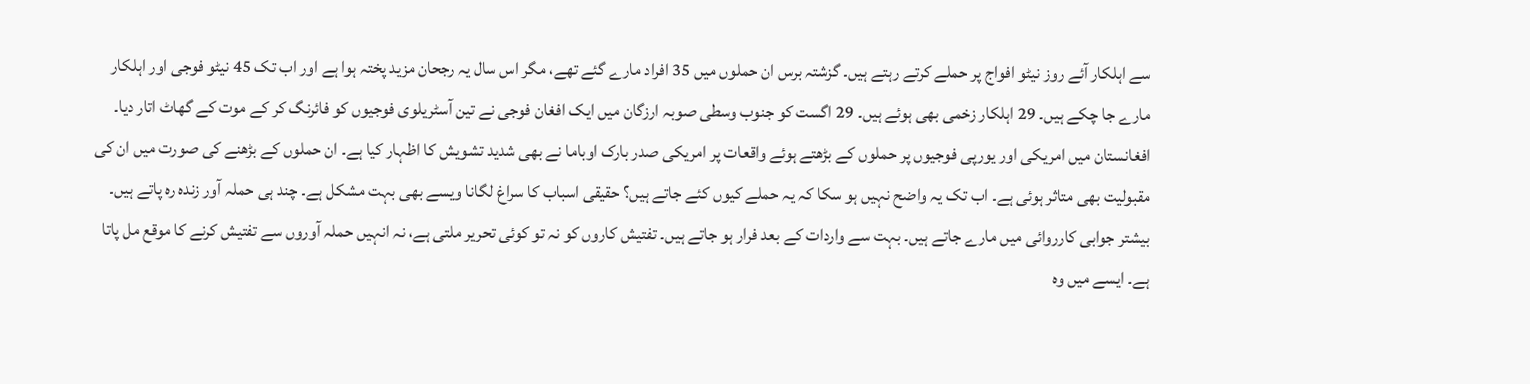سے اہلکار آئے روز نیٹو افواج پر حملے کرتے رہتے ہیں۔ گزشتہ برس ان حملوں میں 35 افراد مارے گئے تھے، مگر اس سال یہ رجحان مزید پختہ ہوا ہے اور اب تک 45 نیٹو فوجی اور اہلکار مارے جا چکے ہیں۔ 29 اہلکار زخمی بھی ہوئے ہیں۔ 29 اگست کو جنوب وسطی صوبہ ارزگان میں ایک افغان فوجی نے تین آسٹریلوی فوجیوں کو فائرنگ کر کے موت کے گھاٹ اتار دیا۔
افغانستان میں امریکی اور یورپی فوجیوں پر حملوں کے بڑھتے ہوئے واقعات پر امریکی صدر بارک اوباما نے بھی شدید تشویش کا اظہار کیا ہے۔ ان حملوں کے بڑھنے کی صورت میں ان کی مقبولیت بھی متاثر ہوئی ہے۔ اب تک یہ واضح نہیں ہو سکا کہ یہ حملے کیوں کئے جاتے ہیں؟ حقیقی اسباب کا سراغ لگانا ویسے بھی بہت مشکل ہے۔ چند ہی حملہ آور زندہ رہ پاتے ہیں۔ بیشتر جوابی کارروائی میں مارے جاتے ہیں۔ بہت سے واردات کے بعد فرار ہو جاتے ہیں۔ تفتیش کاروں کو نہ تو کوئی تحریر ملتی ہے، نہ انہیں حملہ آوروں سے تفتیش کرنے کا موقع مل پاتا ہے۔ ایسے میں وہ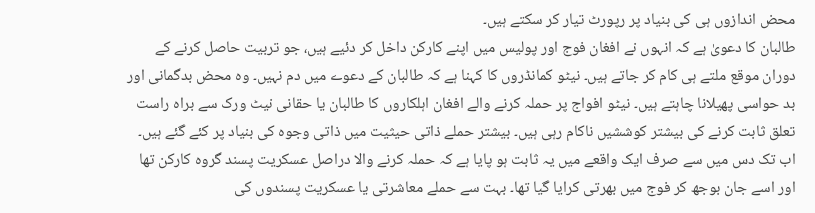محض اندازوں ہی کی بنیاد پر رپورٹ تیار کر سکتے ہیں۔
طالبان کا دعویٰ ہے کہ انہوں نے افغان فوج اور پولیس میں اپنے کارکن داخل کر دئیے ہیں، جو تربیت حاصل کرنے کے دوران موقع ملتے ہی کام کر جاتے ہیں۔ نیٹو کمانڈروں کا کہنا ہے کہ طالبان کے دعوے میں دم نہیں۔ وہ محض بدگمانی اور بد حواسی پھیلانا چاہتے ہیں۔ نیٹو افواج پر حملہ کرنے والے افغان اہلکاروں کا طالبان یا حقانی نیٹ ورک سے براہ راست تعلق ثابت کرنے کی بیشتر کوششیں ناکام رہی ہیں۔ بیشتر حملے ذاتی حیثیت میں ذاتی وجوہ کی بنیاد پر کئے گئے ہیں۔ اب تک دس میں سے صرف ایک واقعے میں یہ ثابت ہو پایا ہے کہ حملہ کرنے والا دراصل عسکریت پسند گروہ کارکن تھا اور اسے جان بوجھ کر فوج میں بھرتی کرایا گیا تھا۔ بہت سے حملے معاشرتی یا عسکریت پسندوں کی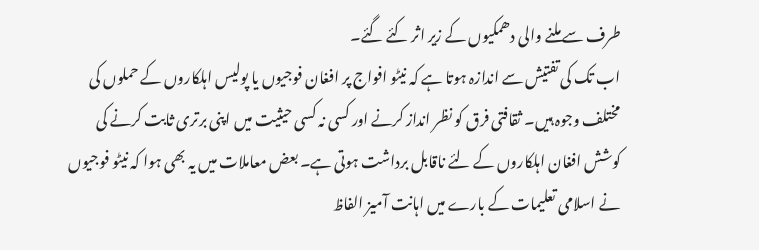طرف سے ملنے والی دھمکیوں کے زیر اثر کئے گئے۔
اب تک کی تفتیش سے اندازہ ہوتا ہے کہ نیٹو افواج پر افغان فوجیوں یا پولیس اہلکاروں کے حملوں کی مختلف وجوہ ہیں۔ ثقافتی فرق کو نظر انداز کرنے اور کسی نہ کسی حیثیت میں اپنی برتری ثابت کرنے کی کوشش افغان اہلکاروں کے لئے ناقابل برداشت ہوتی ہے۔ بعض معاملات میں یہ بھی ہوا کہ نیٹو فوجیوں نے اسلامی تعلیمات کے بارے میں اہانت آمیز الفاظ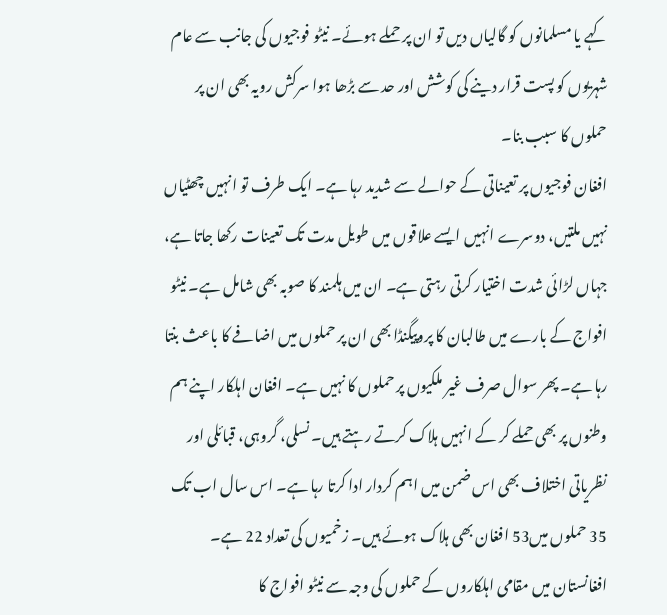کہے یا مسلمانوں کو گالیاں دیں تو ان پر حملے ہوئے۔ نیٹو فوجیوں کی جانب سے عام شہریوں کو پست قرار دینے کی کوشش اور حد سے بڑھا ہوا سرکش رویہ بھی ان پر حملوں کا سبب بنا۔
افغان فوجیوں پر تعیناتی کے حوالے سے شدید رہا ہے۔ ایک طرف تو انہیں چھٹیاں نہیں ملتیں، دوسرے انہیں ایسے علاقوں میں طویل مدت تک تعینات رکھا جاتا ہے، جہاں لڑائی شدت اختیار کرتی رہتی ہے۔ ان میں ہلمند کا صوبہ بھی شامل ہے۔ نیٹو افواج کے بارے میں طالبان کا پروپیگنڈا بھی ان پر حملوں میں اضافے کا باعث بنتا رہا ہے۔ پھر سوال صرف غیر ملکیوں پر حملوں کا نہیں ہے۔ افغان اہلکار اپنے ہم وطنوں پر بھی حملے کر کے انہیں ہلاک کرتے رہتے ہیں۔ نسلی، گروہی، قبائلی اور نظریاتی اختلاف بھی اس ضمن میں اہم کردار ادا کرتا رہا ہے۔ اس سال اب تک 35 حملوں میں53 افغان بھی ہلاک ہوئے ہیں۔ زخمیوں کی تعداد 22 ہے۔
افغانستان میں مقامی اہلکاروں کے حملوں کی وجہ سے نیٹو افواج کا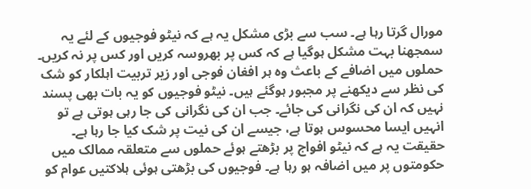مورال گرتا رہا ہے۔ سب سے بڑی مشکل یہ ہے کہ نیٹو فوجیوں کے لئے یہ سمجھنا بہت مشکل ہوگیا ہے کہ کس پر بھروسہ کریں اور کس پر نہ کریں۔ حملوں میں اضافے کے باعث وہ ہر افغان فوجی اور زیر تربیت اہلکار کو شک کی نظر سے دیکھنے پر مجبور ہوگئے ہیں۔ نیٹو فوجیوں کو یہ بات بھی پسند نہیں کہ ان کی نگرانی کی جائے۔ جب ان کی نگرانی کی جا رہی ہوتی ہے تو انہیں ایسا محسوس ہوتا ہے، جیسے ان کی نیت پر شک کیا جا رہا ہے۔ حقیقت یہ ہے کہ نیٹو افواج پر بڑھتے ہوئے حملوں سے متعلقہ ممالک میں حکومتوں پر میں اضافہ ہو رہا ہے۔ فوجیوں کی بڑھتی ہوئی ہلاکتیں عوام کو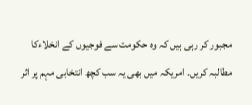مجبور کر رہی ہیں کہ وہ حکومت سے فوجیوں کے انخلاءکا مطالبہ کریں۔ امریکہ میں بھی یہ سب کچھ انتخابی مہم پر اثر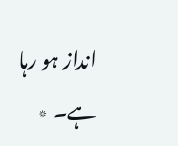انداز ہو رہا ہے۔ ٭